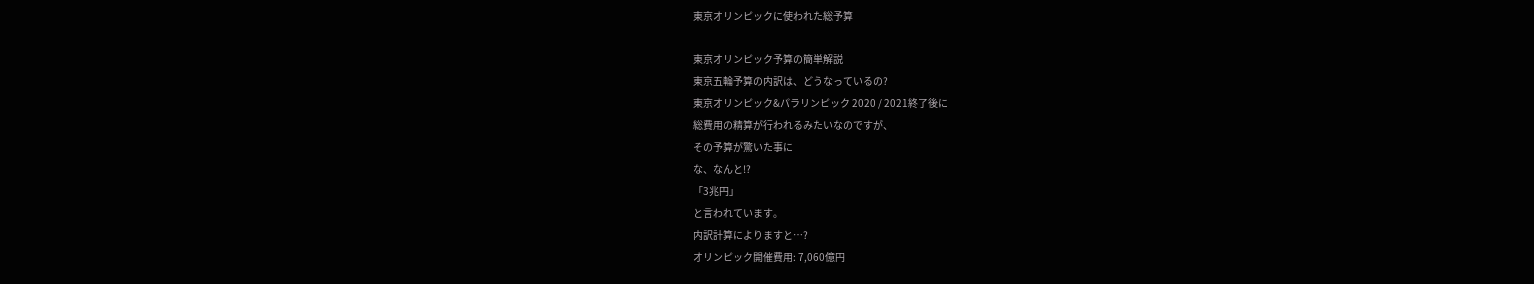東京オリンピックに使われた総予算

東京オリンピック予算の簡単解説
東京五輪予算の内訳は、どうなっているの?
東京オリンピック&パラリンピック 2020 / 2021終了後に
総費用の精算が行われるみたいなのですが、
その予算が驚いた事に
な、なんと!?
「3兆円」
と言われています。
内訳計算によりますと…?
オリンピック開催費用: 7,060億円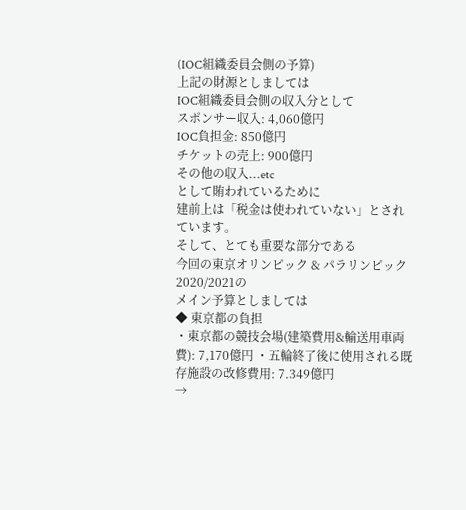(IOC組織委員会側の予算)
上記の財源としましては
IOC組織委員会側の収入分として
スポンサー収入: 4,060億円
IOC負担金: 850億円
チケットの売上: 900億円
その他の収入...etc
として賄われているために
建前上は「税金は使われていない」とされています。
そして、とても重要な部分である
今回の東京オリンピック & パラリンピック 2020/2021の
メイン予算としましては
◆ 東京都の負担
・東京都の競技会場(建築費用&輸送用車両費): 7,170億円 ・五輪終了後に使用される既存施設の改修費用: 7.349億円
→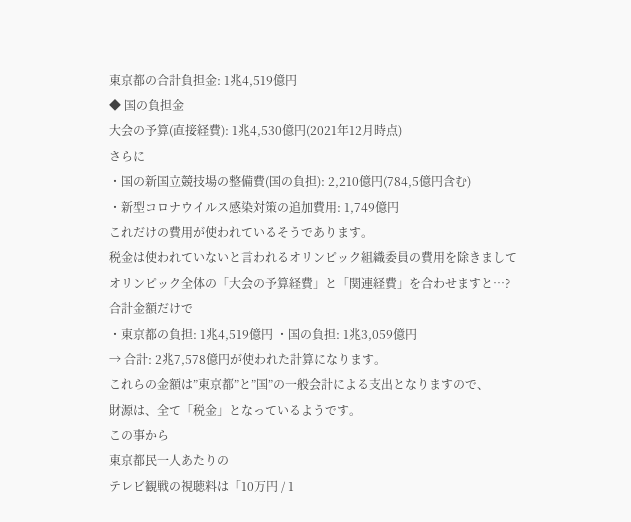東京都の合計負担金: 1兆4,519億円
◆ 国の負担金
大会の予算(直接経費): 1兆4,530億円(2021年12月時点)
さらに
・国の新国立競技場の整備費(国の負担): 2,210億円(784,5億円含む)
・新型コロナウイルス感染対策の追加費用: 1,749億円
これだけの費用が使われているそうであります。
税金は使われていないと言われるオリンピック組織委員の費用を除きまして
オリンピック全体の「大会の予算経費」と「関連経費」を合わせますと…?
合計金額だけで
・東京都の負担: 1兆4,519億円 ・国の負担: 1兆3,059億円
→ 合計: 2兆7,578億円が使われた計算になります。
これらの金額は”東京都”と”国”の一般会計による支出となりますので、
財源は、全て「税金」となっているようです。
この事から
東京都民一人あたりの
テレビ観戦の視聴料は「10万円 / 1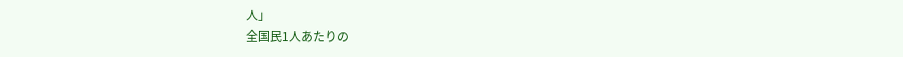人」
全国民1人あたりの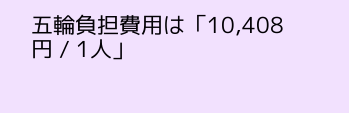五輪負担費用は「10,408円 / 1人」